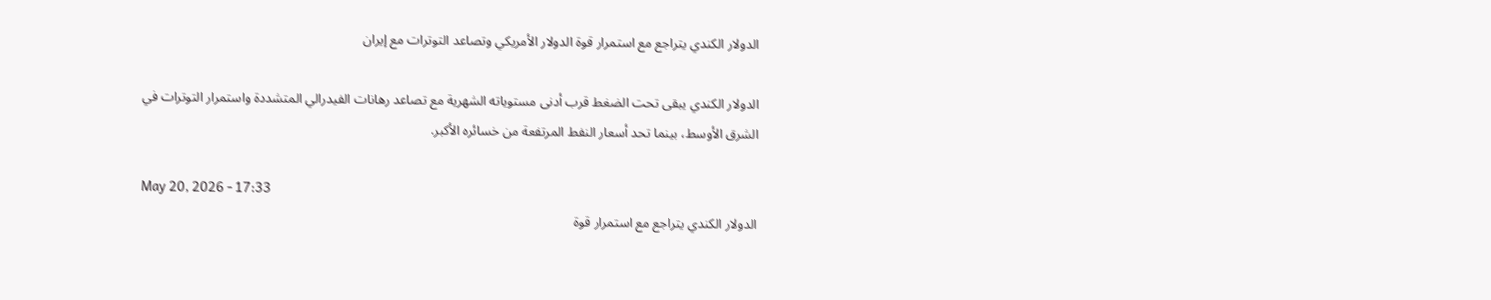الدولار الكندي يتراجع مع استمرار قوة الدولار الأمريكي وتصاعد التوترات مع إيران

الدولار الكندي يبقى تحت الضغط قرب أدنى مستوياته الشهرية مع تصاعد رهانات الفيدرالي المتشددة واستمرار التوترات في الشرق الأوسط، بينما تحد أسعار النفط المرتفعة من خسائره الأكبر.

May 20, 2026 - 17:33
الدولار الكندي يتراجع مع استمرار قوة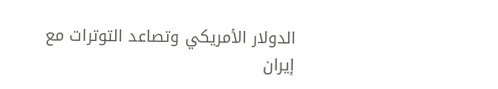الدولار الأمريكي وتصاعد التوترات مع إيران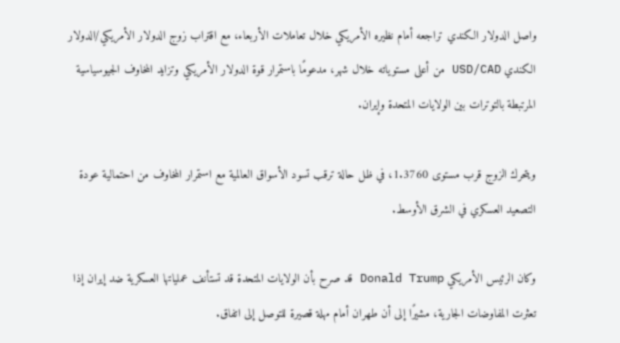واصل الدولار الكندي تراجعه أمام نظيره الأمريكي خلال تعاملات الأربعاء، مع اقتراب زوج الدولار الأمريكي/الدولار الكندي USD/CAD من أعلى مستوياته خلال شهر، مدعومًا باستمرار قوة الدولار الأمريكي وتزايد المخاوف الجيوسياسية المرتبطة بالتوترات بين الولايات المتحدة وإيران.

ويتحرك الزوج قرب مستوى 1.3760، في ظل حالة ترقب تسود الأسواق العالمية مع استمرار المخاوف من احتمالية عودة التصعيد العسكري في الشرق الأوسط.

وكان الرئيس الأمريكي Donald Trump قد صرح بأن الولايات المتحدة قد تستأنف عملياتها العسكرية ضد إيران إذا تعثرت المفاوضات الجارية، مشيرًا إلى أن طهران أمام مهلة قصيرة للتوصل إلى اتفاق.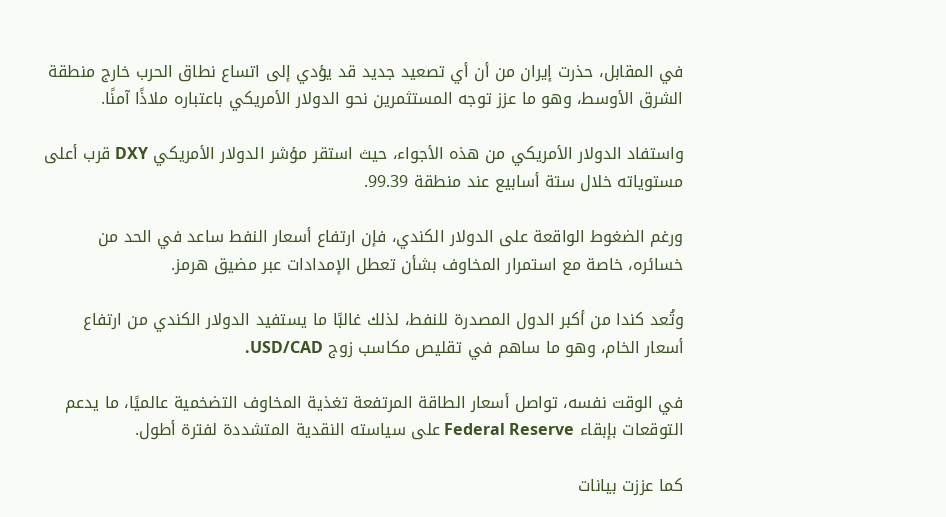في المقابل، حذرت إيران من أن أي تصعيد جديد قد يؤدي إلى اتساع نطاق الحرب خارج منطقة الشرق الأوسط، وهو ما عزز توجه المستثمرين نحو الدولار الأمريكي باعتباره ملاذًا آمنًا.

واستفاد الدولار الأمريكي من هذه الأجواء، حيث استقر مؤشر الدولار الأمريكي DXY قرب أعلى مستوياته خلال ستة أسابيع عند منطقة 99.39.

ورغم الضغوط الواقعة على الدولار الكندي، فإن ارتفاع أسعار النفط ساعد في الحد من خسائره، خاصة مع استمرار المخاوف بشأن تعطل الإمدادات عبر مضيق هرمز.

وتُعد كندا من أكبر الدول المصدرة للنفط، لذلك غالبًا ما يستفيد الدولار الكندي من ارتفاع أسعار الخام، وهو ما ساهم في تقليص مكاسب زوج USD/CAD.

في الوقت نفسه، تواصل أسعار الطاقة المرتفعة تغذية المخاوف التضخمية عالميًا، ما يدعم التوقعات بإبقاء Federal Reserve على سياسته النقدية المتشددة لفترة أطول.

كما عززت بيانات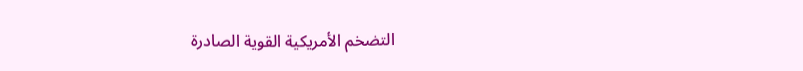التضخم الأمريكية القوية الصادرة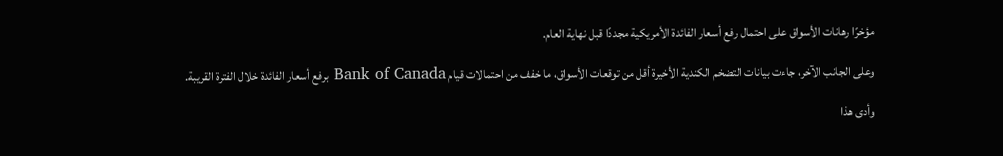مؤخرًا رهانات الأسواق على احتمال رفع أسعار الفائدة الأمريكية مجددًا قبل نهاية العام.

وعلى الجانب الآخر، جاءت بيانات التضخم الكندية الأخيرة أقل من توقعات الأسواق، ما خفف من احتمالات قيام Bank of Canada برفع أسعار الفائدة خلال الفترة القريبة.

وأدى هذا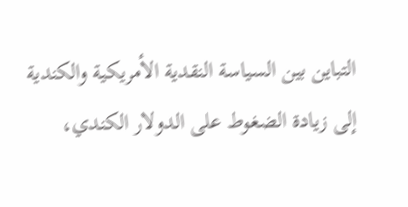التباين بين السياسة النقدية الأمريكية والكندية إلى زيادة الضغوط على الدولار الكندي،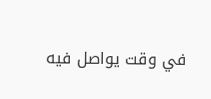في وقت يواصل فيه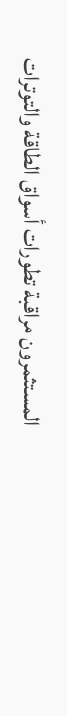المستثمرون مراقبة تطورات أسواق الطاقة والتوترات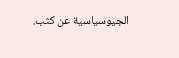الجيوسياسية عن كثب.